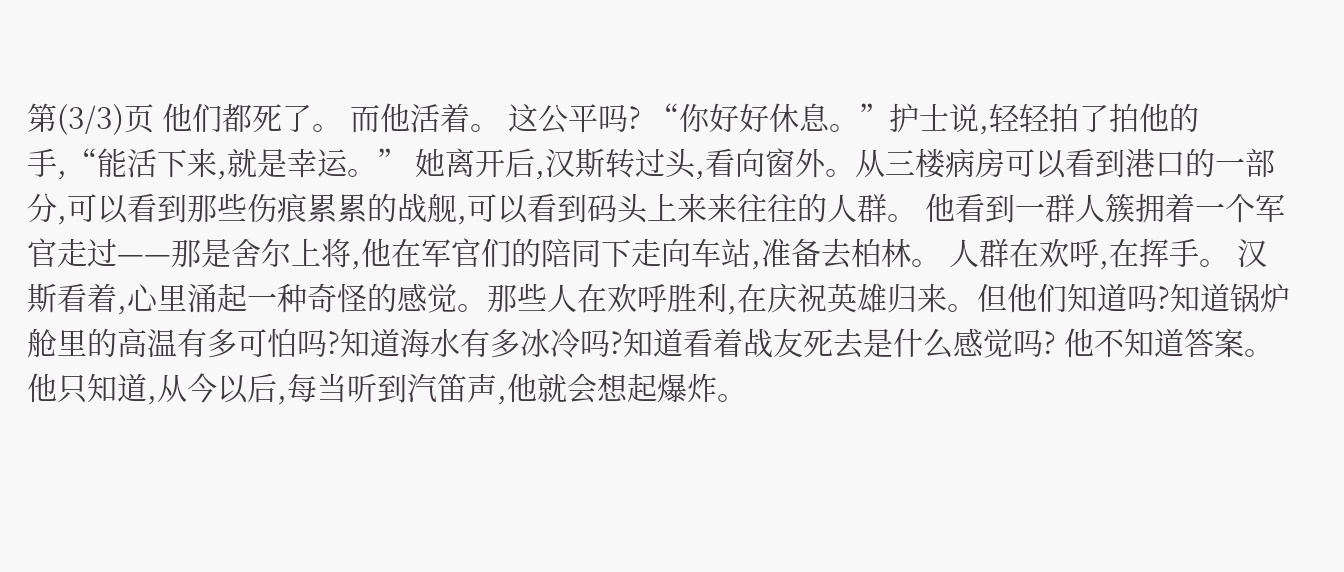第(3/3)页 他们都死了。 而他活着。 这公平吗? “你好好休息。”护士说,轻轻拍了拍他的手,“能活下来,就是幸运。” 她离开后,汉斯转过头,看向窗外。从三楼病房可以看到港口的一部分,可以看到那些伤痕累累的战舰,可以看到码头上来来往往的人群。 他看到一群人簇拥着一个军官走过——那是舍尔上将,他在军官们的陪同下走向车站,准备去柏林。 人群在欢呼,在挥手。 汉斯看着,心里涌起一种奇怪的感觉。那些人在欢呼胜利,在庆祝英雄归来。但他们知道吗?知道锅炉舱里的高温有多可怕吗?知道海水有多冰冷吗?知道看着战友死去是什么感觉吗? 他不知道答案。 他只知道,从今以后,每当听到汽笛声,他就会想起爆炸。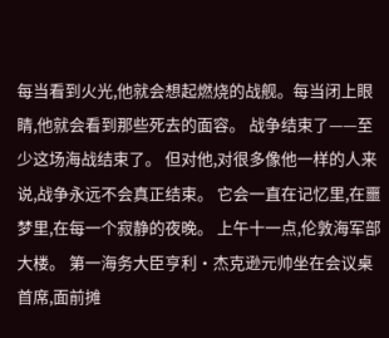每当看到火光,他就会想起燃烧的战舰。每当闭上眼睛,他就会看到那些死去的面容。 战争结束了——至少这场海战结束了。 但对他,对很多像他一样的人来说,战争永远不会真正结束。 它会一直在记忆里,在噩梦里,在每一个寂静的夜晚。 上午十一点,伦敦海军部大楼。 第一海务大臣亨利·杰克逊元帅坐在会议桌首席,面前摊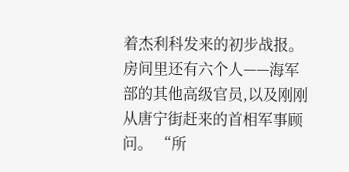着杰利科发来的初步战报。房间里还有六个人——海军部的其他高级官员,以及刚刚从唐宁街赶来的首相军事顾问。 “所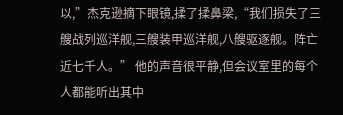以,”杰克逊摘下眼镜,揉了揉鼻梁,“我们损失了三艘战列巡洋舰,三艘装甲巡洋舰,八艘驱逐舰。阵亡近七千人。” 他的声音很平静,但会议室里的每个人都能听出其中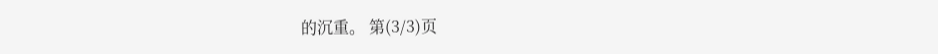的沉重。 第(3/3)页